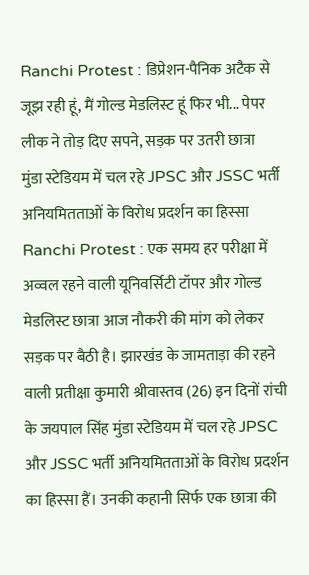Ranchi Protest : डिप्रेशन-पैनिक अटैक से जूझ रही हूं, मैं गोल्ड मेडलिस्ट हूं फिर भी... पेपर लीक ने तोड़ दिए सपने, सड़क पर उतरी छात्रा
मुंडा स्टेडियम में चल रहे JPSC और JSSC भर्ती अनियमितताओं के विरोध प्रदर्शन का हिस्सा
Ranchi Protest : एक समय हर परीक्षा में अव्वल रहने वाली यूनिवर्सिटी टॉपर और गोल्ड मेडलिस्ट छात्रा आज नौकरी की मांग को लेकर सड़क पर बैठी है। झारखंड के जामताड़ा की रहने वाली प्रतीक्षा कुमारी श्रीवास्तव (26) इन दिनों रांची के जयपाल सिंह मुंडा स्टेडियम में चल रहे JPSC और JSSC भर्ती अनियमितताओं के विरोध प्रदर्शन का हिस्सा हैं। उनकी कहानी सिर्फ एक छात्रा की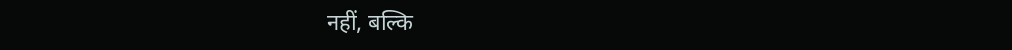नहीं, बल्कि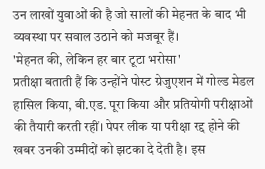उन लाखों युवाओं की है जो सालों की मेहनत के बाद भी व्यवस्था पर सवाल उठाने को मजबूर हैं।
'मेहनत की, लेकिन हर बार टूटा भरोसा'
प्रतीक्षा बताती हैं कि उन्होंने पोस्ट ग्रेजुएशन में गोल्ड मेडल हासिल किया, बी.एड. पूरा किया और प्रतियोगी परीक्षाओं की तैयारी करती रहीं। पेपर लीक या परीक्षा रद्द होने की खबर उनकी उम्मीदों को झटका दे देती है। इस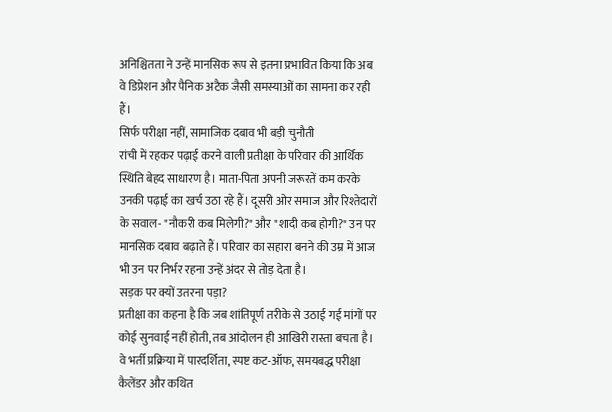अनिश्चितता ने उन्हें मानसिक रूप से इतना प्रभावित किया कि अब वे डिप्रेशन और पैनिक अटैक जैसी समस्याओं का सामना कर रही हैं।
सिर्फ परीक्षा नहीं, सामाजिक दबाव भी बड़ी चुनौती
रांची में रहकर पढ़ाई करने वाली प्रतीक्षा के परिवार की आर्थिक स्थिति बेहद साधारण है। माता-पिता अपनी जरूरतें कम करके उनकी पढ़ाई का खर्च उठा रहे हैं। दूसरी ओर समाज और रिश्तेदारों के सवाल- "नौकरी कब मिलेगी?" और "शादी कब होगी?" उन पर मानसिक दबाव बढ़ाते हैं। परिवार का सहारा बनने की उम्र में आज भी उन पर निर्भर रहना उन्हें अंदर से तोड़ देता है।
सड़क पर क्यों उतरना पड़ा?
प्रतीक्षा का कहना है कि जब शांतिपूर्ण तरीके से उठाई गई मांगों पर कोई सुनवाई नहीं होती, तब आंदोलन ही आखिरी रास्ता बचता है। वे भर्ती प्रक्रिया में पारदर्शिता, स्पष्ट कट-ऑफ, समयबद्ध परीक्षा कैलेंडर और कथित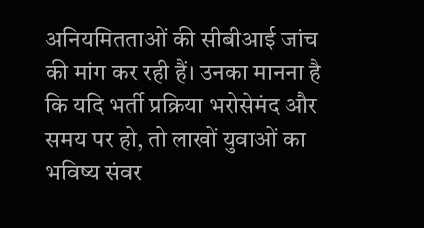अनियमितताओं की सीबीआई जांच की मांग कर रही हैं। उनका मानना है कि यदि भर्ती प्रक्रिया भरोसेमंद और समय पर हो, तो लाखों युवाओं का भविष्य संवर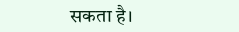सकता है।